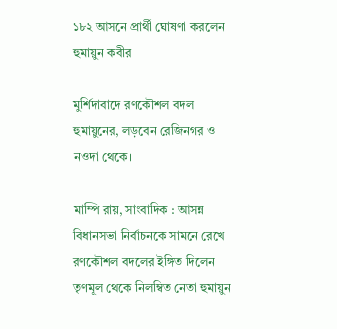১৮২ আসনে প্রার্থী ঘোষণা করলেন হুমায়ুন কবীর

মুর্শিদাবাদে রণকৌশল বদল হুমায়ুনের, লড়বেন রেজিনগর ও নওদা থেকে।

মাম্পি রায়, সাংবাদিক : আসন্ন বিধানসভা নির্বাচনকে সামনে রেখে রণকৌশল বদলের ইঙ্গিত দিলেন তৃণমূল থেকে নিলম্বিত নেতা হুমায়ুন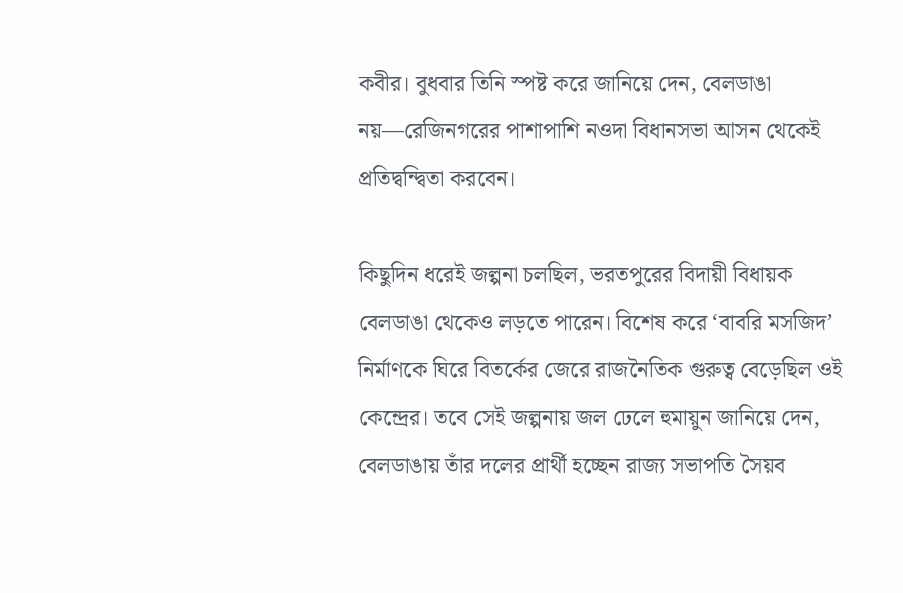কবীর। বুধবার তিনি স্পষ্ট করে জানিয়ে দেন, বেলডাঙা নয়—রেজিনগরের পাশাপাশি নওদা বিধানসভা আসন থেকেই প্রতিদ্বন্দ্বিতা করবেন।

কিছুদিন ধরেই জল্পনা চলছিল, ভরতপুরের বিদায়ী বিধায়ক বেলডাঙা থেকেও লড়তে পারেন। বিশেষ করে ‘বাবরি মসজিদ’ নির্মাণকে ঘিরে বিতর্কের জেরে রাজনৈতিক গুরুত্ব বেড়েছিল ওই কেন্দ্রের। তবে সেই জল্পনায় জল ঢেলে হুমায়ুন জানিয়ে দেন, বেলডাঙায় তাঁর দলের প্রার্থী হচ্ছেন রাজ্য সভাপতি সৈয়ব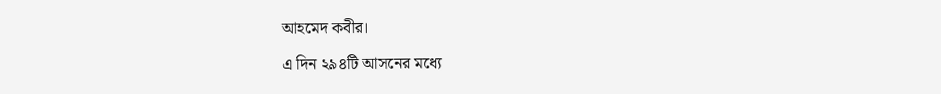আহমেদ কবীর।

এ দিন ২৯৪টি আসনের মধ্যে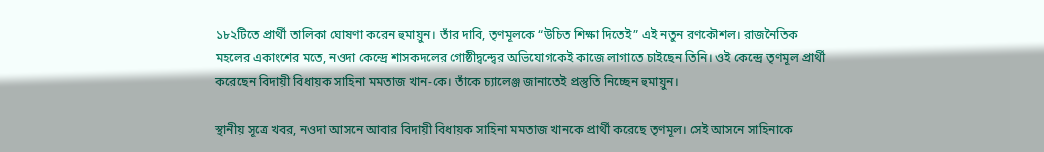১৮২টিতে প্রার্থী তালিকা ঘোষণা করেন হুমায়ুন। তাঁর দাবি, তৃণমূলকে “উচিত শিক্ষা দিতেই” এই নতুন রণকৌশল। রাজনৈতিক মহলের একাংশের মতে, নওদা কেন্দ্রে শাসকদলের গোষ্ঠীদ্বন্দ্বের অভিযোগকেই কাজে লাগাতে চাইছেন তিনি। ওই কেন্দ্রে তৃণমূল প্রার্থী করেছেন বিদায়ী বিধায়ক সাহিনা মমতাজ খান-কে। তাঁকে চ্যালেঞ্জ জানাতেই প্রস্তুতি নিচ্ছেন হুমায়ুন।

স্থানীয় সূত্রে খবর, নওদা আসনে আবার বিদায়ী বিধায়ক সাহিনা মমতাজ খানকে প্রার্থী করেছে তৃণমূল। সেই আসনে সাহিনাকে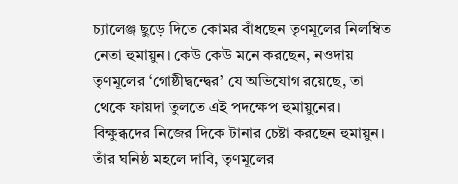চ্যালেঞ্জ ছুড়ে দিতে কোমর বাঁধছেন তৃণমূলের নিলম্বিত নেতা হুমায়ুন। কেউ কেউ মনে করছেন, নওদায় তৃণমূলের ‘গোষ্ঠীদ্বন্দ্বের’ যে অভিযোগ রয়েছে, তা থেকে ফায়দা তুলতে এই পদক্ষেপ হুমায়ুনের।  বিক্ষুব্ধদের নিজের দিকে টানার চেষ্টা করছেন হুমায়ুন। তাঁর ঘনিষ্ঠ মহলে দাবি, তৃণমূলের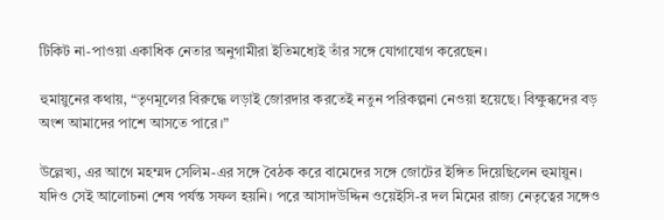টিকিট না-পাওয়া একাধিক নেতার অনুগামীরা ইতিমধ্যেই তাঁর সঙ্গে যোগাযোগ করেছেন।

হুমায়ুনের কথায়, “তৃণমূলের বিরুদ্ধে লড়াই জোরদার করতেই নতুন পরিকল্পনা নেওয়া হয়েছে। বিক্ষুব্ধদের বড় অংশ আমাদের পাশে আসতে পারে।”

উল্লেখ্য, এর আগে মহম্মদ সেলিম-এর সঙ্গে বৈঠক করে বামেদের সঙ্গে জোটের ইঙ্গিত দিয়েছিলেন হুমায়ুন। যদিও সেই আলোচনা শেষ পর্যন্ত সফল হয়নি। পরে আসাদউদ্দিন ওয়েইসি-র দল মিমের রাজ্য নেতৃত্বের সঙ্গেও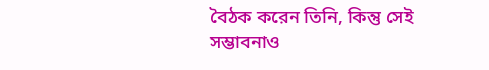বৈঠক করেন তিনি, কিন্তু সেই সম্ভাবনাও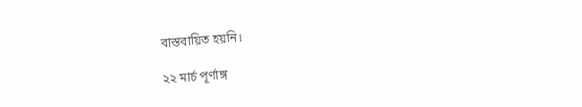বাস্তবায়িত হয়নি।

২২ মার্চ পূর্ণাঙ্গ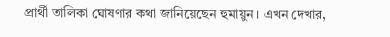প্রার্থী তালিকা ঘোষণার কথা জানিয়েছেন হুমায়ুন। এখন দেখার,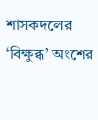শাসকদলের ‘বিক্ষুব্ধ’ অংশের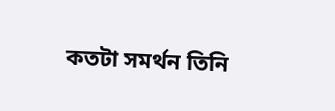কতটা সমর্থন তিনি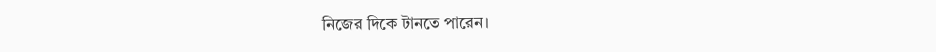নিজের দিকে টানতে পারেন।